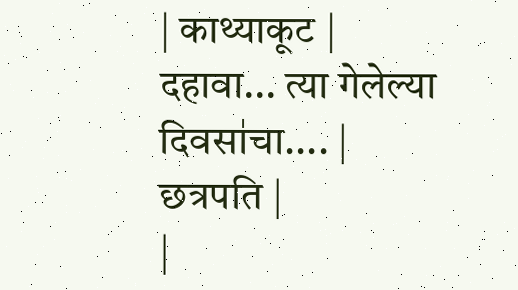| काथ्याकूट |
दहावा... त्या गेलेल्या दिवसा॑चा.... |
छत्रपति |
|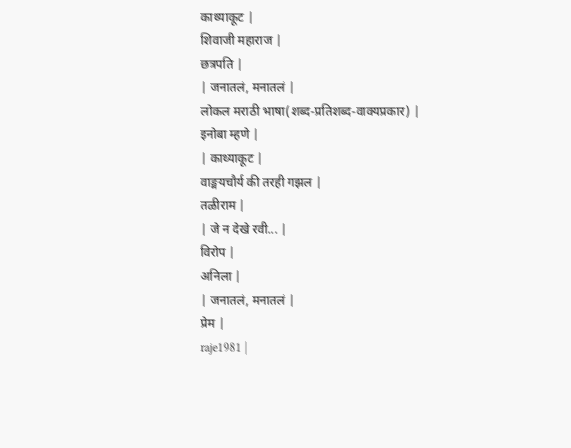काथ्याकूट |
शिवाजी महाराज |
छत्रपति |
| जनातलं, मनातलं |
लोकल मराठी भाषा(शब्द-प्रतिशब्द-वाक्यप्रकार) |
इनोबा म्हणे |
| काथ्याकूट |
वाङ्मयचौर्य की तरही गझल |
तळीराम |
| जे न देखे रवी... |
विरोप |
अनिला |
| जनातलं, मनातलं |
प्रेम |
raje1981 |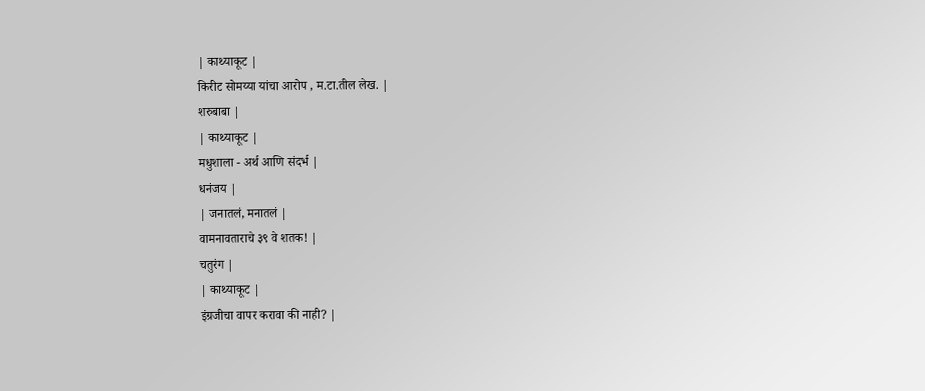| काथ्याकूट |
किरीट सोमय्या यांचा आरोप , म.टा.तील लेख. |
शरुबाबा |
| काथ्याकूट |
मधुशाला - अर्थ आणि संदर्भ |
धनंजय |
| जनातलं, मनातलं |
वामनावताराचे ३९ वे शतक! |
चतुरंग |
| काथ्याकूट |
इंग्रजीचा वापर करावा की नाही? |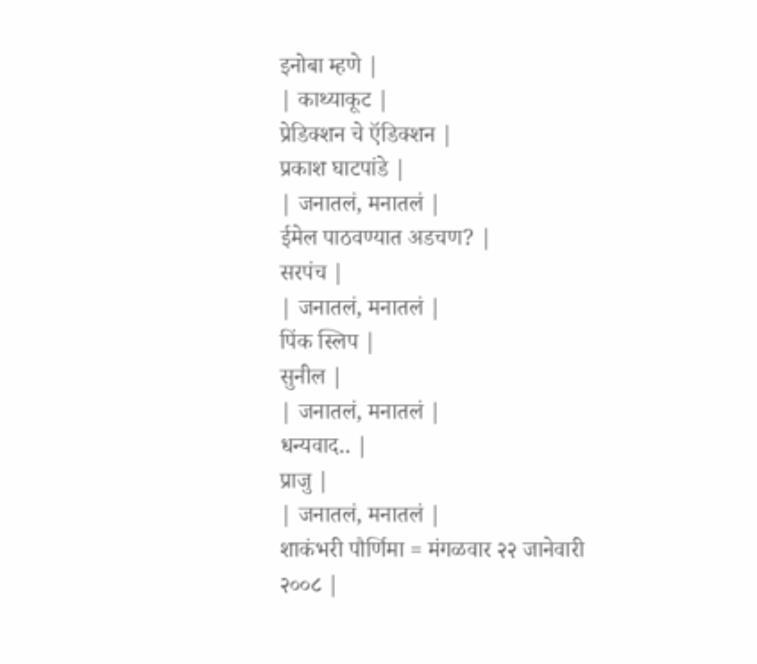इनोबा म्हणे |
| काथ्याकूट |
प्रेडिक्शन चे ऍडिक्शन |
प्रकाश घाटपांडे |
| जनातलं, मनातलं |
ईमेल पाठवण्यात अडचण? |
सरपंच |
| जनातलं, मनातलं |
पिंक स्लिप |
सुनील |
| जनातलं, मनातलं |
धन्यवाद.. |
प्राजु |
| जनातलं, मनातलं |
शाकंभरी पौर्णिमा = मंगळवार २२ जानेवारी २००८ |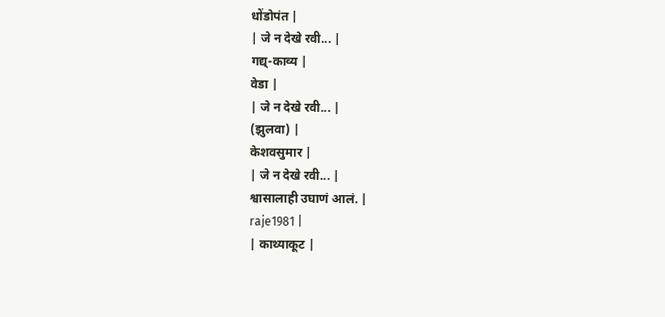धोंडोपंत |
| जे न देखे रवी... |
गद्य्-काव्य |
वेडा |
| जे न देखे रवी... |
(झुलवा) |
केशवसुमार |
| जे न देखे रवी... |
श्वासालाही उघाणं आलं. |
raje1981 |
| काथ्याकूट |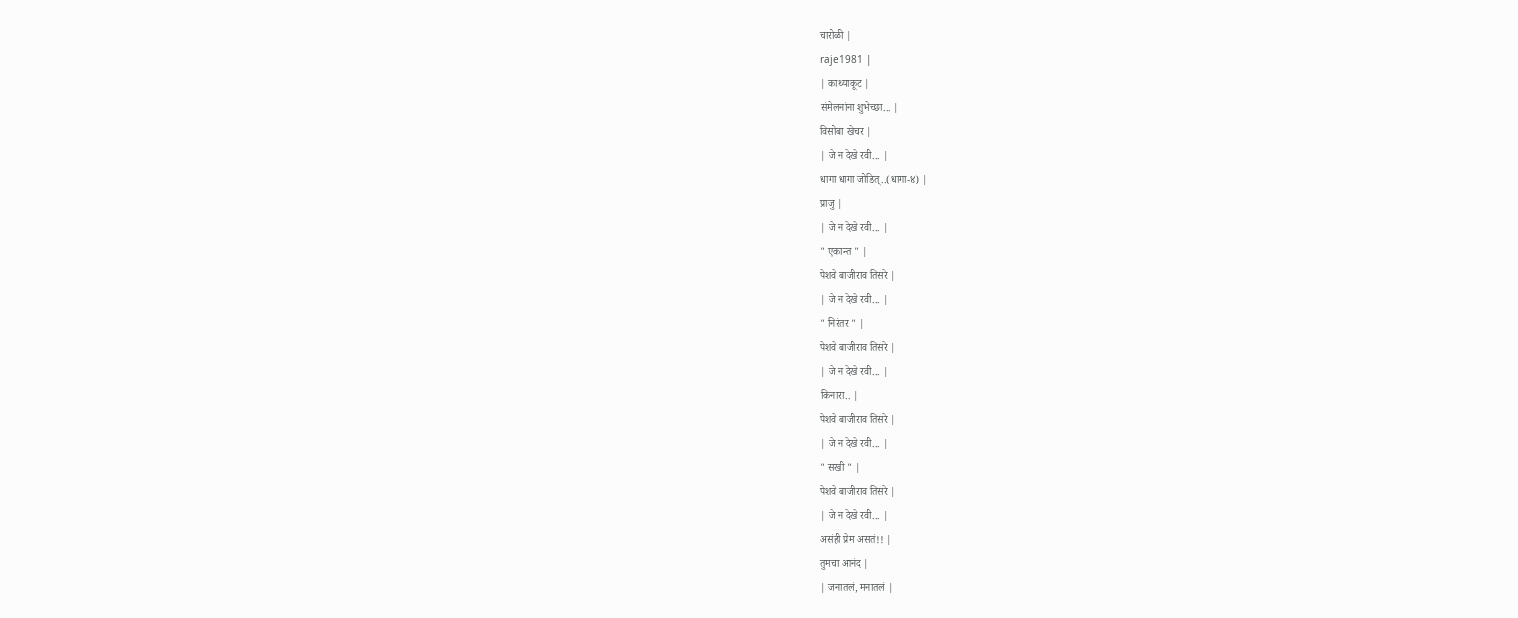चारोळी |
raje1981 |
| काथ्याकूट |
संमेलनांना शुभेच्छा... |
विसोबा खेचर |
| जे न देखे रवी... |
धागा धागा जोडित्..(धागा-४) |
प्राजु |
| जे न देखे रवी... |
" एकान्त " |
पेशवे बाजीराव तिसरे |
| जे न देखे रवी... |
" निरंतर " |
पेशवे बाजीराव तिसरे |
| जे न देखे रवी... |
किनारा.. |
पेशवे बाजीराव तिसरे |
| जे न देखे रवी... |
" सखी " |
पेशवे बाजीराव तिसरे |
| जे न देखे रवी... |
असंही प्रेम असतं!! |
तुमचा आनंद |
| जनातलं, मनातलं |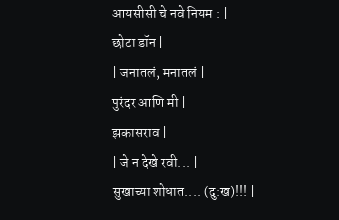आयसीसी चे नवे नियम : |
छोटा डॉन |
| जनातलं, मनातलं |
पुरंदर आणि मी |
झकासराव |
| जे न देखे रवी... |
सुखाच्या शोधात.... (दु:ख)!!! |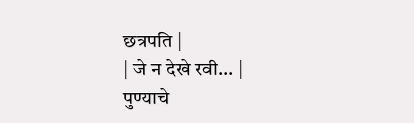छत्रपति |
| जे न देखे रवी... |
पुण्याचे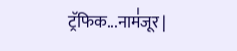ट्रॅफिक...नाम॑जूर |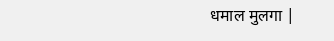धमाल मुलगा |